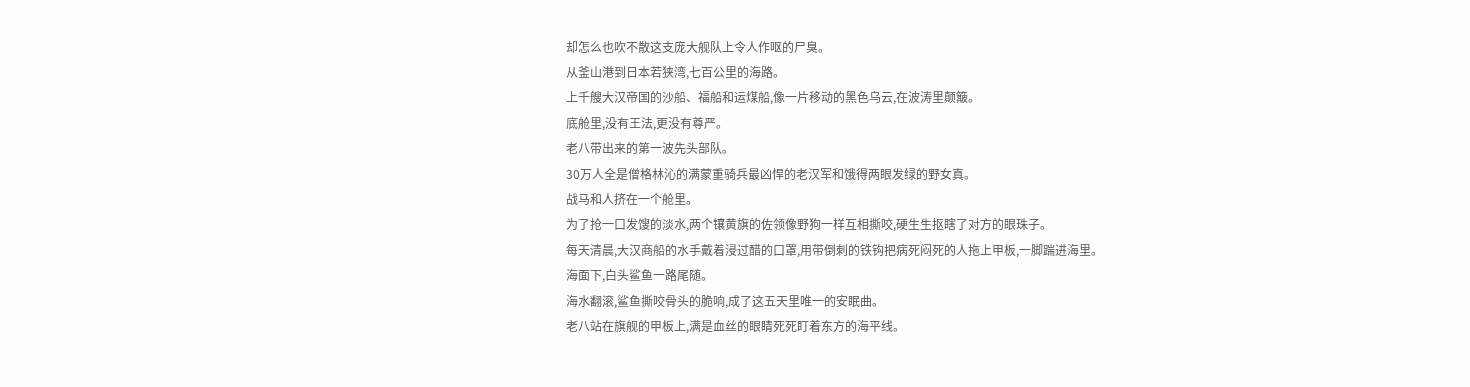却怎么也吹不散这支庞大舰队上令人作呕的尸臭。
从釜山港到日本若狭湾,七百公里的海路。
上千艘大汉帝国的沙船、福船和运煤船,像一片移动的黑色乌云,在波涛里颠簸。
底舱里,没有王法,更没有尊严。
老八带出来的第一波先头部队。
30万人全是僧格林沁的满蒙重骑兵最凶悍的老汉军和饿得两眼发绿的野女真。
战马和人挤在一个舱里。
为了抢一口发馊的淡水,两个镶黄旗的佐领像野狗一样互相撕咬,硬生生抠瞎了对方的眼珠子。
每天清晨,大汉商船的水手戴着浸过醋的口罩,用带倒刺的铁钩把病死闷死的人拖上甲板,一脚踹进海里。
海面下,白头鲨鱼一路尾随。
海水翻滚,鲨鱼撕咬骨头的脆响,成了这五天里唯一的安眠曲。
老八站在旗舰的甲板上,满是血丝的眼睛死死盯着东方的海平线。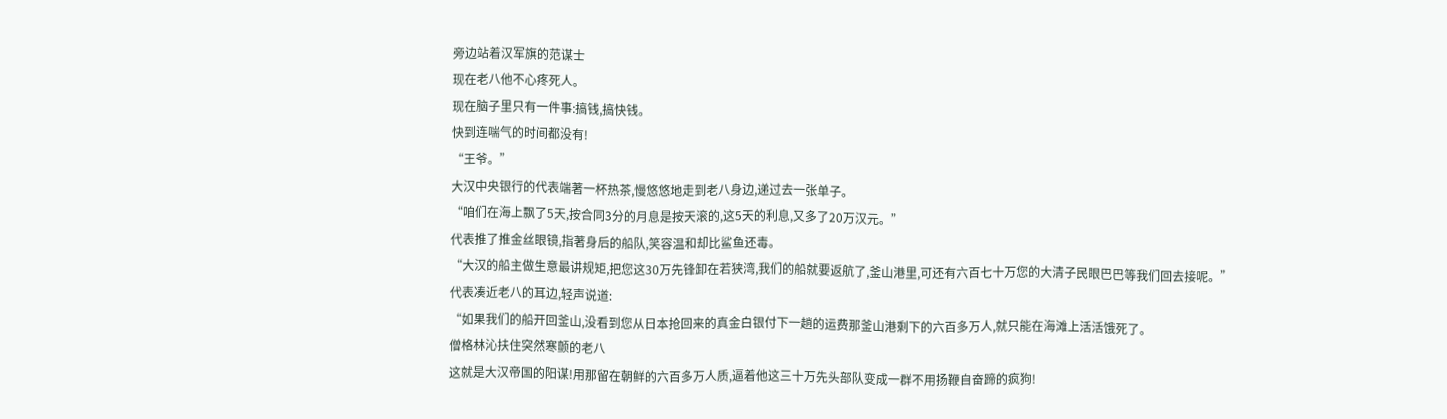旁边站着汉军旗的范谋士
现在老八他不心疼死人。
现在脑子里只有一件事:搞钱,搞快钱。
快到连喘气的时间都没有!
“王爷。”
大汉中央银行的代表端著一杯热茶,慢悠悠地走到老八身边,递过去一张单子。
“咱们在海上飘了5天,按合同3分的月息是按天滚的,这5天的利息,又多了20万汉元。”
代表推了推金丝眼镜,指著身后的船队,笑容温和却比鲨鱼还毒。
“大汉的船主做生意最讲规矩,把您这30万先锋卸在若狭湾,我们的船就要返航了,釜山港里,可还有六百七十万您的大清子民眼巴巴等我们回去接呢。”
代表凑近老八的耳边,轻声说道:
“如果我们的船开回釜山,没看到您从日本抢回来的真金白银付下一趟的运费那釜山港剩下的六百多万人,就只能在海滩上活活饿死了。
僧格林沁扶住突然寒颤的老八
这就是大汉帝国的阳谋!用那留在朝鲜的六百多万人质,逼着他这三十万先头部队变成一群不用扬鞭自奋蹄的疯狗!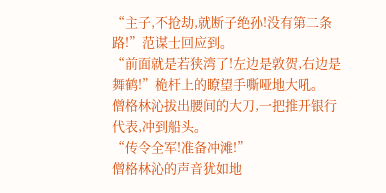“主子,不抢劫,就断子绝孙!没有第二条路!”范谋士回应到。
“前面就是若狭湾了!左边是敦贺,右边是舞鹤!”桅杆上的瞭望手嘶哑地大吼。
僧格林沁拔出腰间的大刀,一把推开银行代表,冲到船头。
“传令全军!准备冲滩!”
僧格林沁的声音犹如地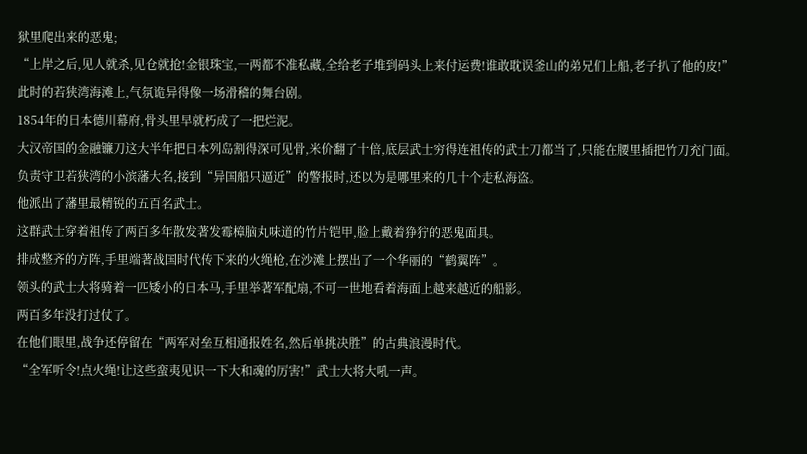狱里爬出来的恶鬼;
“上岸之后,见人就杀,见仓就抢!金银珠宝,一两都不准私藏,全给老子堆到码头上来付运费!谁敢耽误釜山的弟兄们上船,老子扒了他的皮!”
此时的若狭湾海滩上,气氛诡异得像一场滑稽的舞台剧。
1854年的日本德川幕府,骨头里早就朽成了一把烂泥。
大汉帝国的金融镰刀这大半年把日本列岛割得深可见骨,米价翻了十倍,底层武士穷得连祖传的武士刀都当了,只能在腰里插把竹刀充门面。
负责守卫若狭湾的小滨藩大名,接到“异国船只逼近”的警报时,还以为是哪里来的几十个走私海盗。
他派出了藩里最精锐的五百名武士。
这群武士穿着祖传了两百多年散发著发霉樟脑丸味道的竹片铠甲,脸上戴着狰狞的恶鬼面具。
排成整齐的方阵,手里端著战国时代传下来的火绳枪,在沙滩上摆出了一个华丽的“鹤翼阵”。
领头的武士大将骑着一匹矮小的日本马,手里举著军配扇,不可一世地看着海面上越来越近的船影。
两百多年没打过仗了。
在他们眼里,战争还停留在“两军对垒互相通报姓名,然后单挑决胜”的古典浪漫时代。
“全军听令!点火绳!让这些蛮夷见识一下大和魂的厉害!”武士大将大吼一声。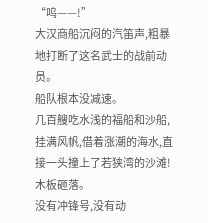“呜——!”
大汉商船沉闷的汽笛声,粗暴地打断了这名武士的战前动员。
船队根本没减速。
几百艘吃水浅的福船和沙船,挂满风帆,借着涨潮的海水,直接一头撞上了若狭湾的沙滩!
木板砸落。
没有冲锋号,没有动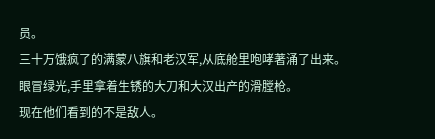员。
三十万饿疯了的满蒙八旗和老汉军,从底舱里咆哮著涌了出来。
眼冒绿光,手里拿着生锈的大刀和大汉出产的滑膛枪。
现在他们看到的不是敌人。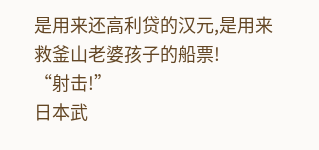是用来还高利贷的汉元,是用来救釜山老婆孩子的船票!
“射击!”
日本武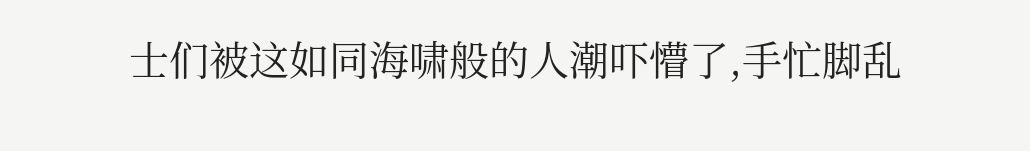士们被这如同海啸般的人潮吓懵了,手忙脚乱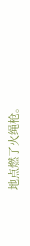地点燃了火绳枪。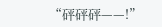“砰砰砰——!”